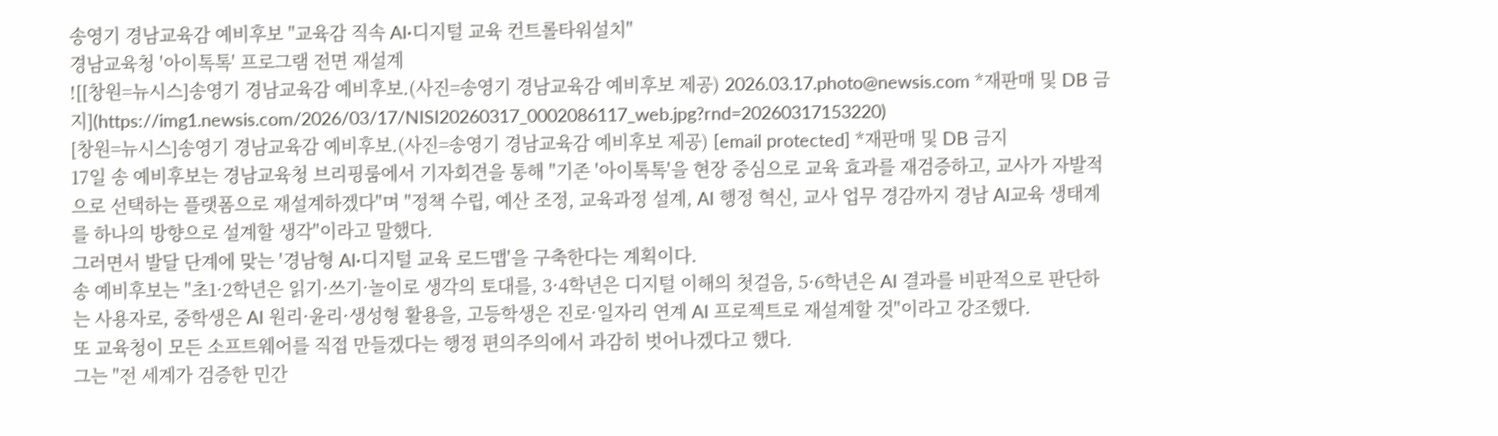송영기 경남교육감 예비후보 "교육감 직속 AI·디지털 교육 컨트롤타워설치"
경남교육청 '아이톡톡' 프로그램 전면 재설계
![[창원=뉴시스]송영기 경남교육감 예비후보.(사진=송영기 경남교육감 예비후보 제공) 2026.03.17.photo@newsis.com *재판매 및 DB 금지](https://img1.newsis.com/2026/03/17/NISI20260317_0002086117_web.jpg?rnd=20260317153220)
[창원=뉴시스]송영기 경남교육감 예비후보.(사진=송영기 경남교육감 예비후보 제공) [email protected] *재판매 및 DB 금지
17일 송 예비후보는 경남교육청 브리핑룸에서 기자회견을 통해 "기존 '아이톡톡'을 현장 중심으로 교육 효과를 재검증하고, 교사가 자발적으로 선택하는 플랫폼으로 재설계하겠다"며 "정책 수립, 예산 조정, 교육과정 설계, AI 행정 혁신, 교사 업무 경감까지 경남 AI교육 생태계를 하나의 방향으로 설계할 생각"이라고 말했다.
그러면서 발달 단계에 맞는 '경남형 AI·디지털 교육 로드맵'을 구축한다는 계획이다.
송 예비후보는 "초1·2학년은 읽기·쓰기·놀이로 생각의 토대를, 3·4학년은 디지털 이해의 첫걸음, 5·6학년은 AI 결과를 비판적으로 판단하는 사용자로, 중학생은 AI 원리·윤리·생성형 활용을, 고등학생은 진로·일자리 연계 AI 프로젝트로 재설계할 것"이라고 강조했다.
또 교육청이 모든 소프트웨어를 직접 만들겠다는 행정 편의주의에서 과감히 벗어나겠다고 했다.
그는 "전 세계가 검증한 민간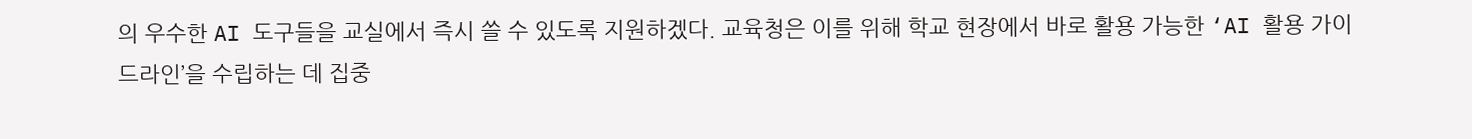의 우수한 AI 도구들을 교실에서 즉시 쓸 수 있도록 지원하겠다. 교육청은 이를 위해 학교 현장에서 바로 활용 가능한 ‘AI 활용 가이드라인’을 수립하는 데 집중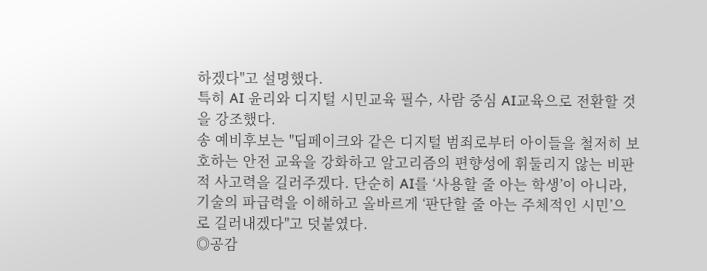하겠다"고 설명했다.
특히 AI 윤리와 디지털 시민교육 필수, 사람 중심 AI교육으로 전환할 것을 강조했다.
송 예비후보는 "딥페이크와 같은 디지털 범죄로부터 아이들을 철저히 보호하는 안전 교육을 강화하고 알고리즘의 편향성에 휘둘리지 않는 비판적 사고력을 길러주겠다. 단순히 AI를 ‘사용할 줄 아는 학생’이 아니라, 기술의 파급력을 이해하고 올바르게 ‘판단할 줄 아는 주체적인 시민’으로 길러내겠다"고 덧붙였다.
◎공감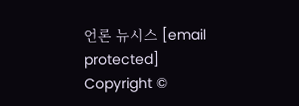언론 뉴시스 [email protected]
Copyright ©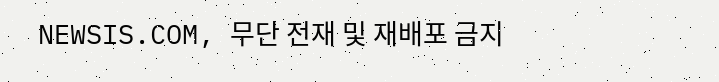NEWSIS.COM, 무단 전재 및 재배포 금지